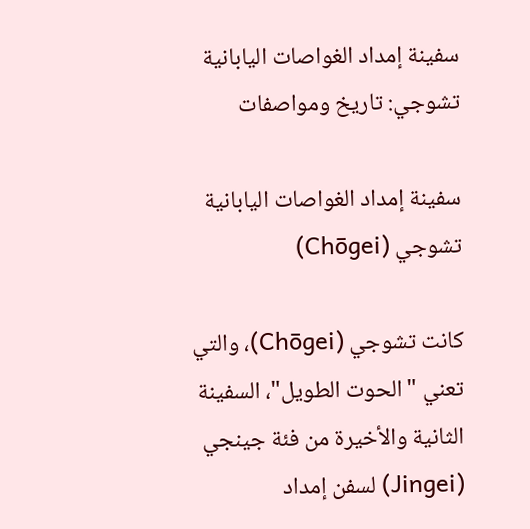سفينة إمداد الغواصات اليابانية تشوجي: تاريخ ومواصفات

سفينة إمداد الغواصات اليابانية تشوجي (Chōgei)

كانت تشوجي (Chōgei)، والتي تعني "الحوت الطويل"، السفينة الثانية والأخيرة من فئة جينجي (Jingei) لسفن إمداد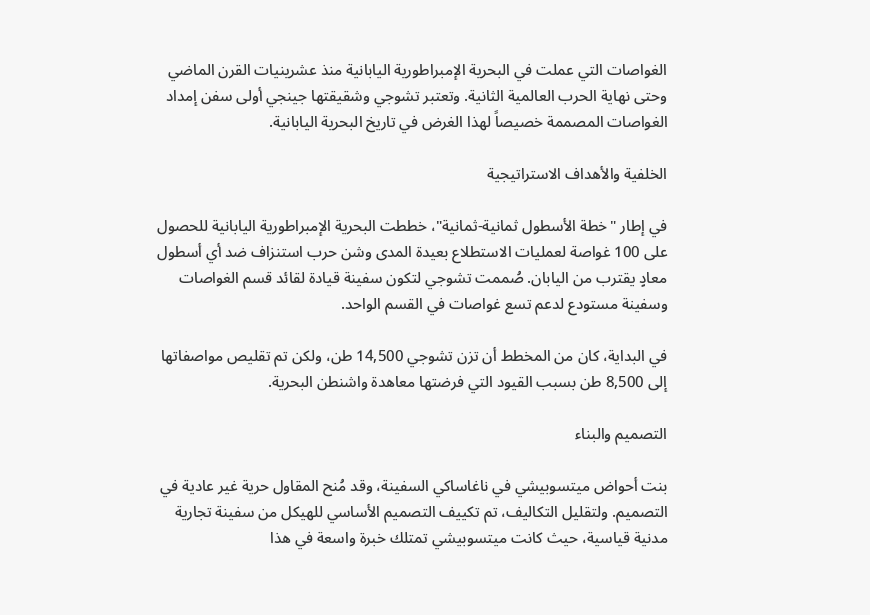الغواصات التي عملت في البحرية الإمبراطورية اليابانية منذ عشرينيات القرن الماضي وحتى نهاية الحرب العالمية الثانية. وتعتبر تشوجي وشقيقتها جينجي أولى سفن إمداد الغواصات المصممة خصيصاً لهذا الغرض في تاريخ البحرية اليابانية.

الخلفية والأهداف الاستراتيجية

في إطار "خطة الأسطول ثمانية-ثمانية"، خططت البحرية الإمبراطورية اليابانية للحصول على 100 غواصة لعمليات الاستطلاع بعيدة المدى وشن حرب استنزاف ضد أي أسطول معادٍ يقترب من اليابان. صُممت تشوجي لتكون سفينة قيادة لقائد قسم الغواصات وسفينة مستودع لدعم تسع غواصات في القسم الواحد.

في البداية، كان من المخطط أن تزن تشوجي 14,500 طن، ولكن تم تقليص مواصفاتها إلى 8,500 طن بسبب القيود التي فرضتها معاهدة واشنطن البحرية.

التصميم والبناء

بنت أحواض ميتسوبيشي في ناغاساكي السفينة، وقد مُنح المقاول حرية غير عادية في التصميم. ولتقليل التكاليف، تم تكييف التصميم الأساسي للهيكل من سفينة تجارية مدنية قياسية، حيث كانت ميتسوبيشي تمتلك خبرة واسعة في هذا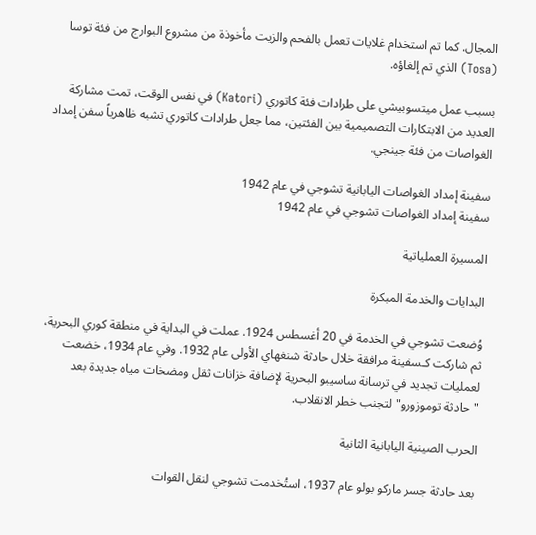المجال. كما تم استخدام غلايات تعمل بالفحم والزيت مأخوذة من مشروع البوارج من فئة توسا (Tosa) الذي تم إلغاؤه.

بسبب عمل ميتسوبيشي على طرادات فئة كاتوري (Katori) في نفس الوقت، تمت مشاركة العديد من الابتكارات التصميمية بين الفئتين، مما جعل طرادات كاتوري تشبه ظاهرياً سفن إمداد الغواصات من فئة جينجي.

سفينة إمداد الغواصات اليابانية تشوجي في عام 1942
سفينة إمداد الغواصات تشوجي في عام 1942

المسيرة العملياتية

البدايات والخدمة المبكرة

وُضعت تشوجي في الخدمة في 20 أغسطس 1924. عملت في البداية في منطقة كوري البحرية، ثم شاركت كـسفينة مرافقة خلال حادثة شنغهاي الأولى عام 1932. وفي عام 1934، خضعت لعمليات تجديد في ترسانة ساسيبو البحرية لإضافة خزانات ثقل ومضخات مياه جديدة بعد "حادثة توموزورو" لتجنب خطر الانقلاب.

الحرب الصينية اليابانية الثانية

بعد حادثة جسر ماركو بولو عام 1937، استُخدمت تشوجي لنقل القوات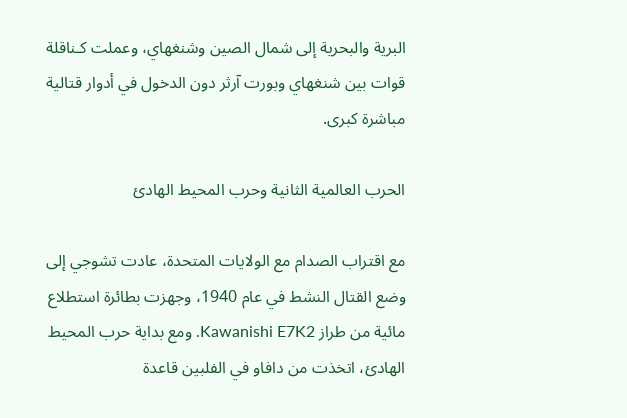البرية والبحرية إلى شمال الصين وشنغهاي، وعملت كـناقلة قوات بين شنغهاي وبورت آرثر دون الدخول في أدوار قتالية مباشرة كبرى.

الحرب العالمية الثانية وحرب المحيط الهادئ

مع اقتراب الصدام مع الولايات المتحدة، عادت تشوجي إلى وضع القتال النشط في عام 1940، وجهزت بطائرة استطلاع مائية من طراز Kawanishi E7K2. ومع بداية حرب المحيط الهادئ، اتخذت من دافاو في الفلبين قاعدة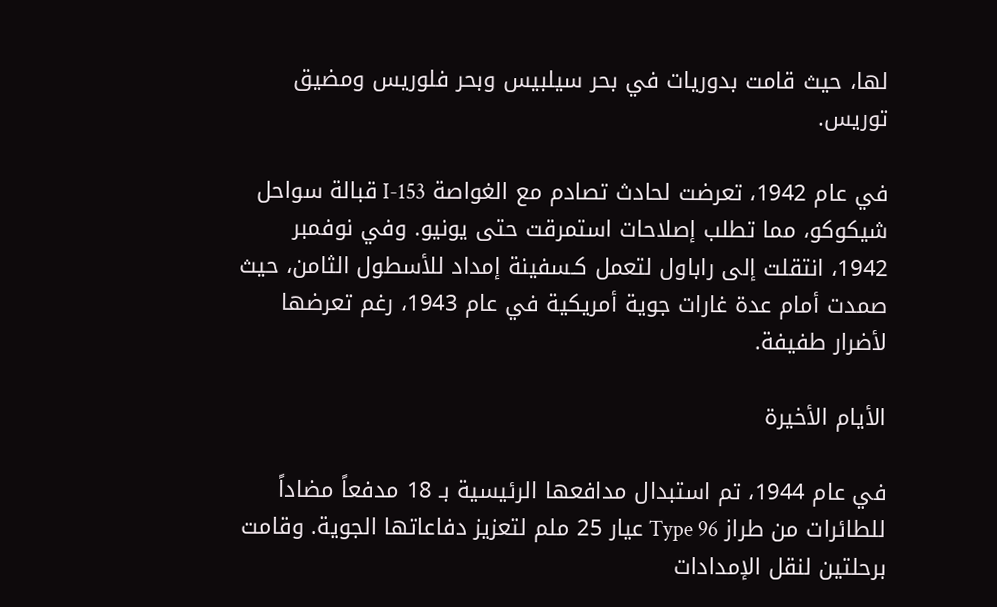لها، حيث قامت بدوريات في بحر سيلبيس وبحر فلوريس ومضيق توريس.

في عام 1942، تعرضت لحادث تصادم مع الغواصة I-153 قبالة سواحل شيكوكو، مما تطلب إصلاحات استمرقت حتى يونيو. وفي نوفمبر 1942، انتقلت إلى راباول لتعمل كـسفينة إمداد للأسطول الثامن، حيث صمدت أمام عدة غارات جوية أمريكية في عام 1943، رغم تعرضها لأضرار طفيفة.

الأيام الأخيرة

في عام 1944، تم استبدال مدافعها الرئيسية بـ 18 مدفعاً مضاداً للطائرات من طراز Type 96 عيار 25 ملم لتعزيز دفاعاتها الجوية. وقامت برحلتين لنقل الإمدادات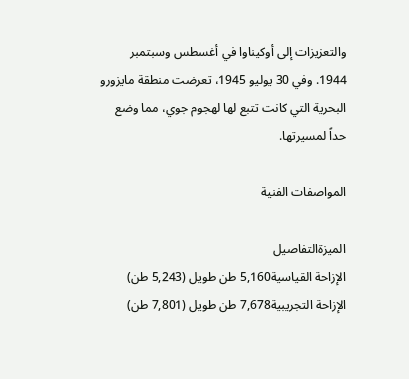والتعزيزات إلى أوكيناوا في أغسطس وسبتمبر 1944. وفي 30 يوليو 1945، تعرضت منطقة مايزورو البحرية التي كانت تتبع لها لهجوم جوي، مما وضع حداً لمسيرتها.

المواصفات الفنية

الميزةالتفاصيل
الإزاحة القياسية5,160 طن طويل (5,243 طن)
الإزاحة التجريبية7,678 طن طويل (7,801 طن)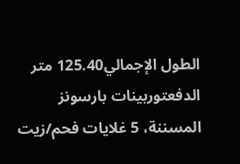الطول الإجمالي125.40 متر
الدفعتوربينات بارسونز المسننة، 5 غلايات فحم/زيت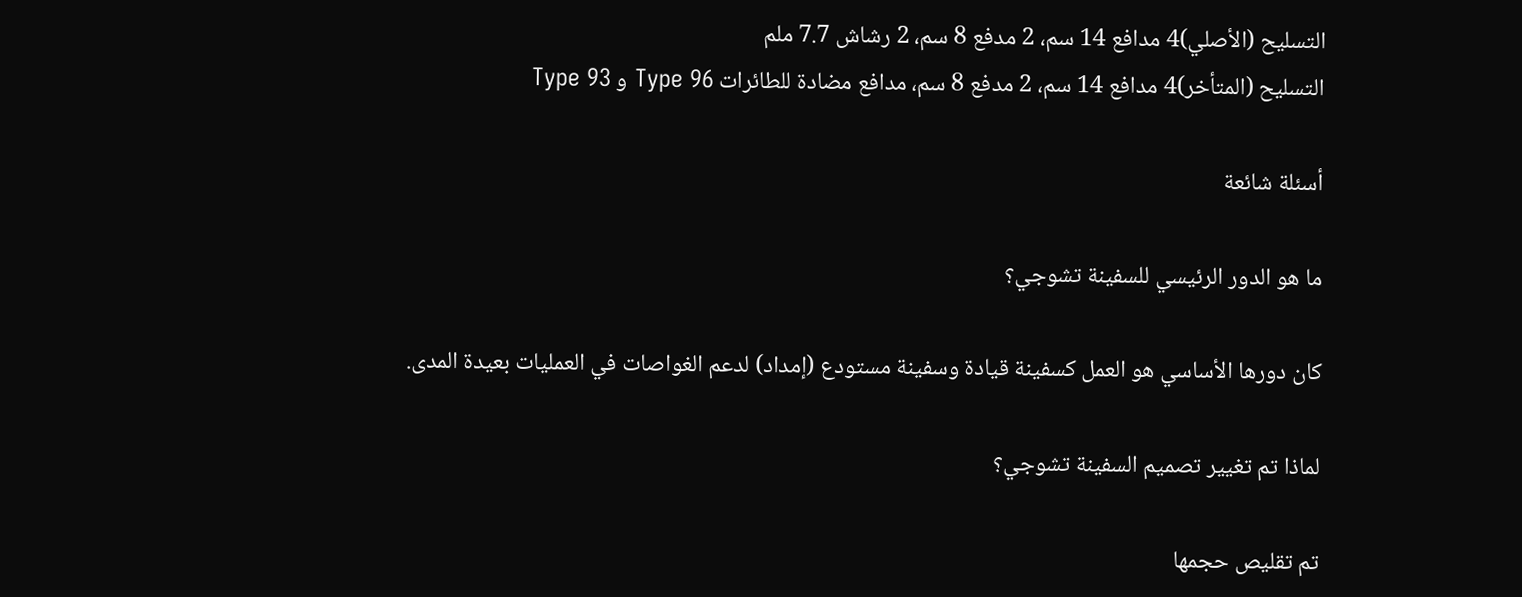التسليح (الأصلي)4 مدافع 14 سم، 2 مدفع 8 سم، 2 رشاش 7.7 ملم
التسليح (المتأخر)4 مدافع 14 سم، 2 مدفع 8 سم، مدافع مضادة للطائرات Type 96 و Type 93

أسئلة شائعة

ما هو الدور الرئيسي للسفينة تشوجي؟

كان دورها الأساسي هو العمل كسفينة قيادة وسفينة مستودع (إمداد) لدعم الغواصات في العمليات بعيدة المدى.

لماذا تم تغيير تصميم السفينة تشوجي؟

تم تقليص حجمها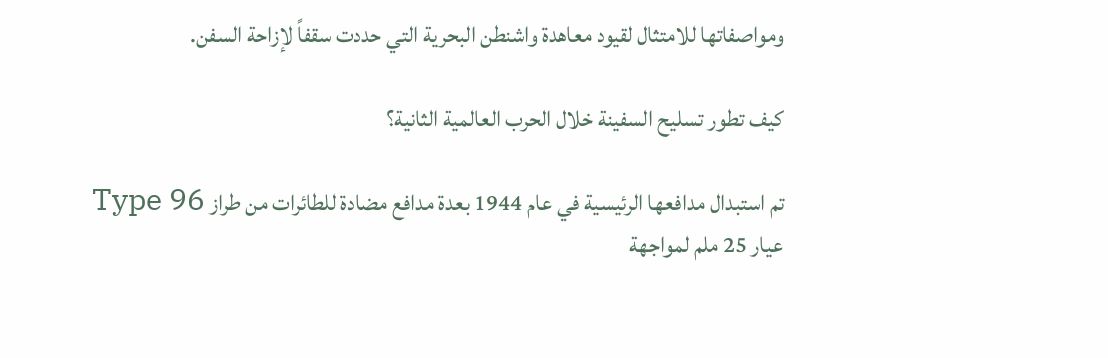ومواصفاتها للامتثال لقيود معاهدة واشنطن البحرية التي حددت سقفاً لإزاحة السفن.

كيف تطور تسليح السفينة خلال الحرب العالمية الثانية؟

تم استبدال مدافعها الرئيسية في عام 1944 بعدة مدافع مضادة للطائرات من طراز Type 96 عيار 25 ملم لمواجهة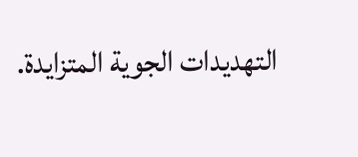التهديدات الجوية المتزايدة.